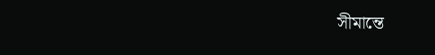সীমান্তে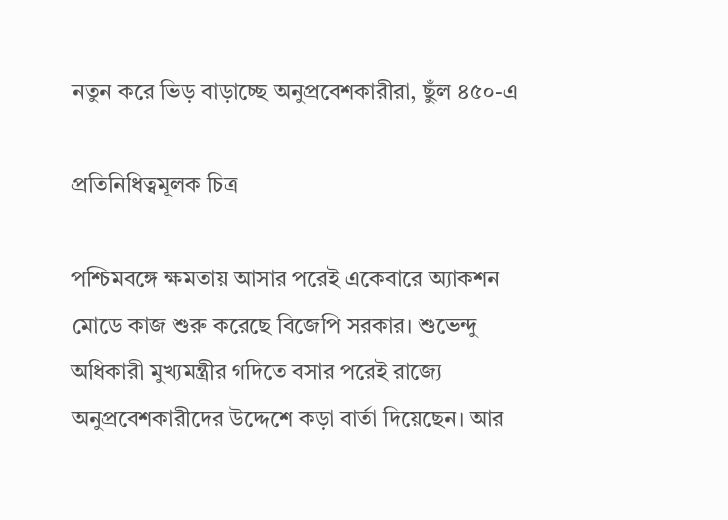নতুন করে ভিড় বাড়াচ্ছে অনুপ্রবেশকারীরা, ছুঁল ৪৫০-এ

প্রতিনিধিত্বমূলক চিত্র

পশ্চিমবঙ্গে ক্ষমতায় আসার পরেই একেবারে অ্যাকশন মোডে কাজ শুরু করেছে বিজেপি সরকার। শুভেন্দু অধিকারী মুখ্যমন্ত্রীর গদিতে বসার পরেই রাজ্যে অনুপ্রবেশকারীদের উদ্দেশে কড়া বার্তা দিয়েছেন। আর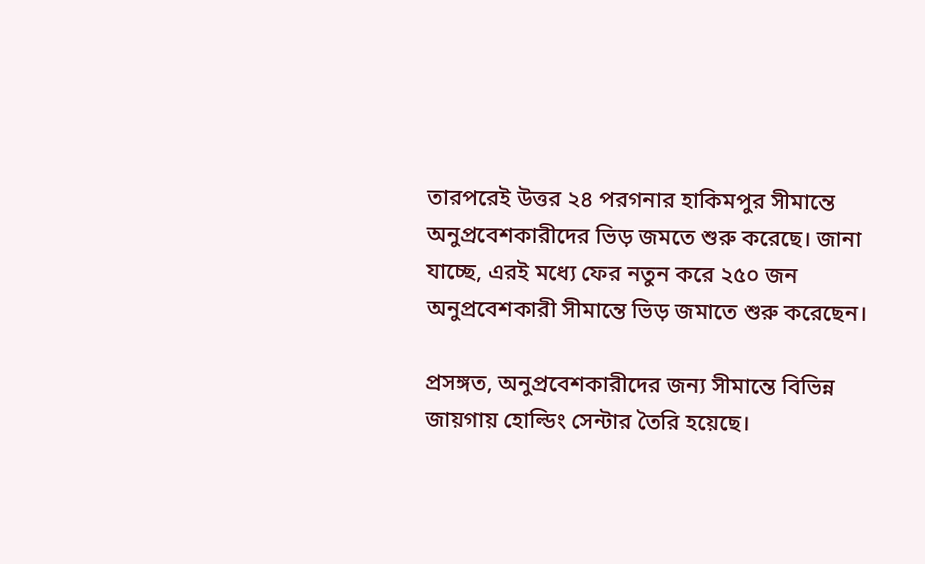তারপরেই উত্তর ২৪ পরগনার হাকিমপুর সীমান্তে অনুপ্রবেশকারীদের ভিড় জমতে শুরু করেছে। জানা যাচ্ছে, এরই মধ্যে ফের নতুন করে ২৫০ জন অনুপ্রবেশকারী সীমান্তে ভিড় জমাতে শুরু করেছেন।

প্রসঙ্গত, অনুপ্রবেশকারীদের জন্য সীমান্তে বিভিন্ন জায়গায় হোল্ডিং সেন্টার তৈরি হয়েছে।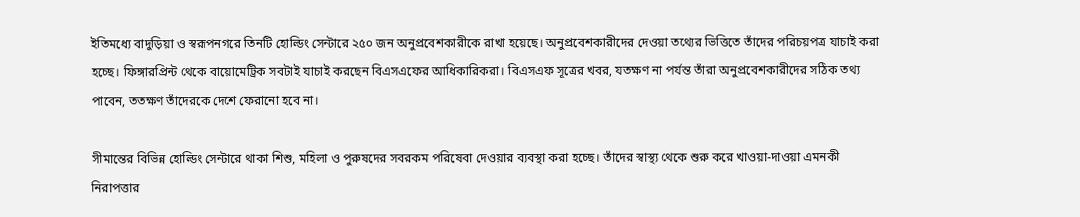ইতিমধ্যে বাদুড়িয়া ও স্বরূপনগরে তিনটি হোল্ডিং সেন্টারে ২৫০ জন অনুপ্রবেশকারীকে রাখা হয়েছে। অনুপ্রবেশকারীদের দেওয়া তথ্যের ভিত্তিতে তাঁদের পরিচয়পত্র যাচাই করা হচ্ছে। ফিঙ্গারপ্রিন্ট থেকে বায়োমেট্রিক সবটাই যাচাই করছেন বিএসএফের আধিকারিকরা। বিএসএফ সূত্রের খবর, যতক্ষণ না পর্যন্ত তাঁরা অনুপ্রবেশকারীদের সঠিক তথ্য পাবেন, ততক্ষণ তাঁদেরকে দেশে ফেরানো হবে না।

সীমান্তের বিভিন্ন হোল্ডিং সেন্টারে থাকা শিশু, মহিলা ও পুরুষদের সবরকম পরিষেবা দেওয়ার ব্যবস্থা করা হচ্ছে। তাঁদের স্বাস্থ্য থেকে শুরু করে খাওয়া-দাওয়া এমনকী নিরাপত্তার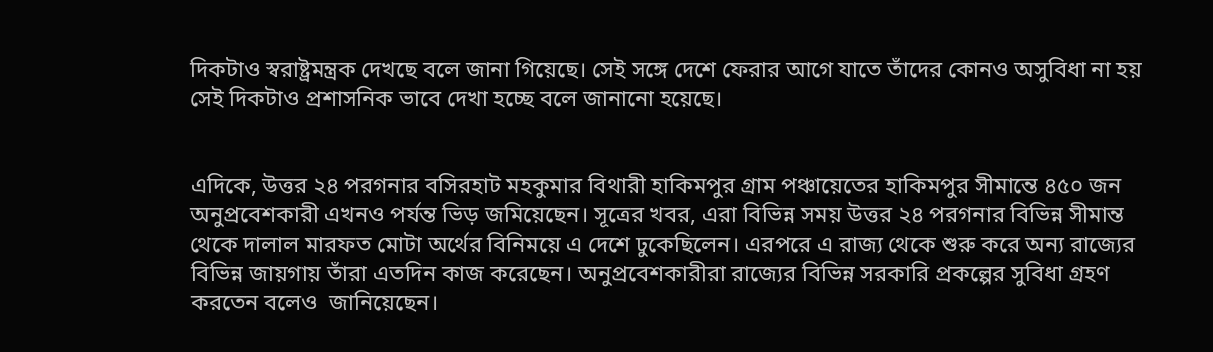দিকটাও স্বরাষ্ট্রমন্ত্রক দেখছে বলে জানা গিয়েছে। সেই সঙ্গে দেশে ফেরার আগে যাতে তাঁদের কোনও অসুবিধা না হয় সেই দিকটাও প্রশাসনিক ভাবে দেখা হচ্ছে বলে জানানো হয়েছে।


এদিকে, উত্তর ২৪ পরগনার বসিরহাট মহকুমার বিথারী হাকিমপুর গ্রাম পঞ্চায়েতের হাকিমপুর সীমান্তে ৪৫০ জন অনুপ্রবেশকারী এখনও পর্যন্ত ভিড় জমিয়েছেন। সূত্রের খবর, এরা বিভিন্ন সময় উত্তর ২৪ পরগনার বিভিন্ন সীমান্ত থেকে দালাল মারফত মোটা অর্থের বিনিময়ে এ দেশে ঢুকেছিলেন। এরপরে এ রাজ্য থেকে শুরু করে অন্য রাজ্যের বিভিন্ন জায়গায় তাঁরা এতদিন কাজ করেছেন। অনুপ্রবেশকারীরা রাজ্যের বিভিন্ন সরকারি প্রকল্পের সুবিধা গ্রহণ করতেন বলেও  জানিয়েছেন।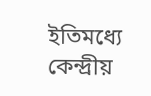ইতিমধ্যে কেন্দ্রীয়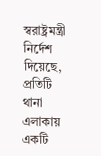স্বরাষ্ট্রমন্ত্রী নির্দেশ দিয়েছে, প্রতিটি থানা এলাকায় একটি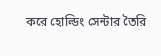করে হোল্ডিং সেন্টার তৈরি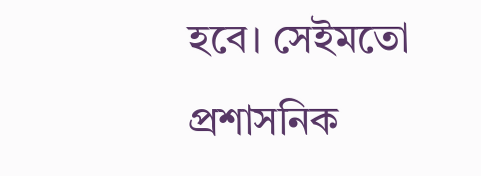হবে। সেইমতো প্রশাসনিক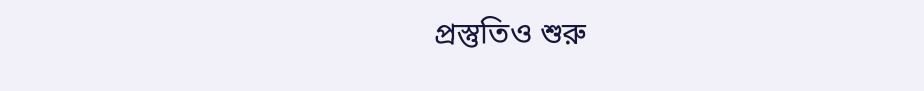প্রস্তুতিও শুরু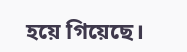হয়ে গিয়েছে।